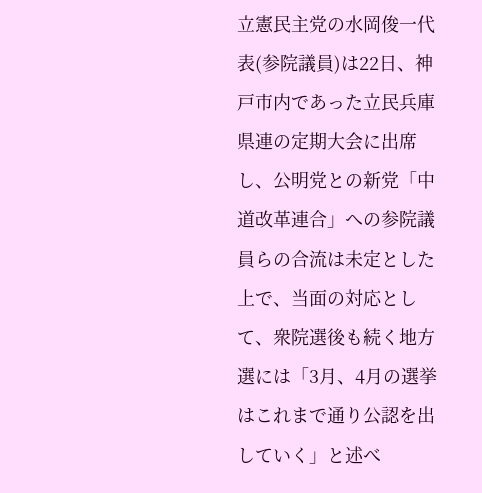立憲民主党の水岡俊一代表(参院議員)は22日、神戸市内であった立民兵庫県連の定期大会に出席し、公明党との新党「中道改革連合」への参院議員らの合流は未定とした上で、当面の対応として、衆院選後も続く地方選には「3月、4月の選挙はこれまで通り公認を出していく」と述べ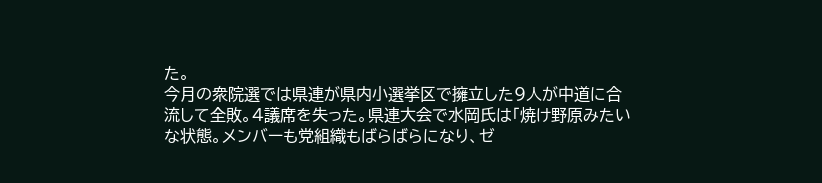た。
今月の衆院選では県連が県内小選挙区で擁立した9人が中道に合流して全敗。4議席を失った。県連大会で水岡氏は「焼け野原みたいな状態。メンバーも党組織もばらばらになり、ゼ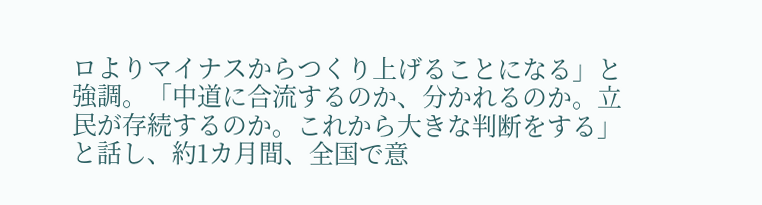ロよりマイナスからつくり上げることになる」と強調。「中道に合流するのか、分かれるのか。立民が存続するのか。これから大きな判断をする」と話し、約1カ月間、全国で意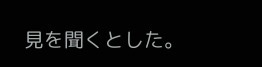見を聞くとした。